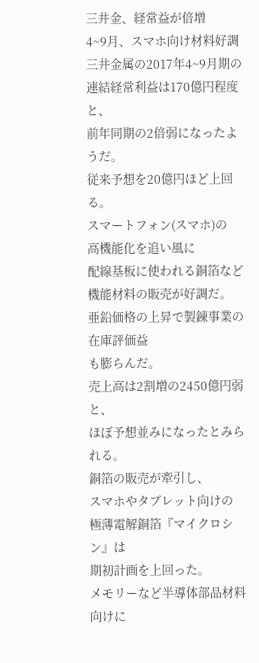三井金、経常益が倍増
4~9月、スマホ向け材料好調
三井金属の2017年4~9月期の
連結経常利益は170億円程度と、
前年同期の2倍弱になったようだ。
従来予想を20億円ほど上回る。
スマートフォン(スマホ)の
高機能化を追い風に
配線基板に使われる銅箔など
機能材料の販売が好調だ。
亜鉛価格の上昇で製錬事業の在庫評価益
も膨らんだ。
売上高は2割増の2450億円弱と、
ほぼ予想並みになったとみられる。
銅箔の販売が牽引し、
スマホやタブレット向けの
極薄電解銅箔『マイクロシン』は
期初計画を上回った。
メモリーなど半導体部品材料向けに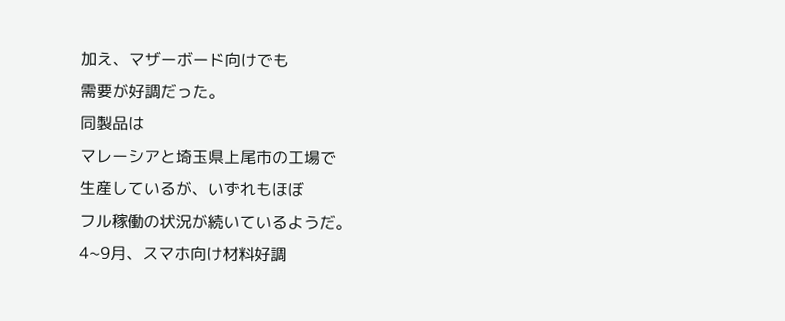加え、マザーボード向けでも
需要が好調だった。
同製品は
マレーシアと埼玉県上尾市の工場で
生産しているが、いずれもほぼ
フル稼働の状況が続いているようだ。
4~9月、スマホ向け材料好調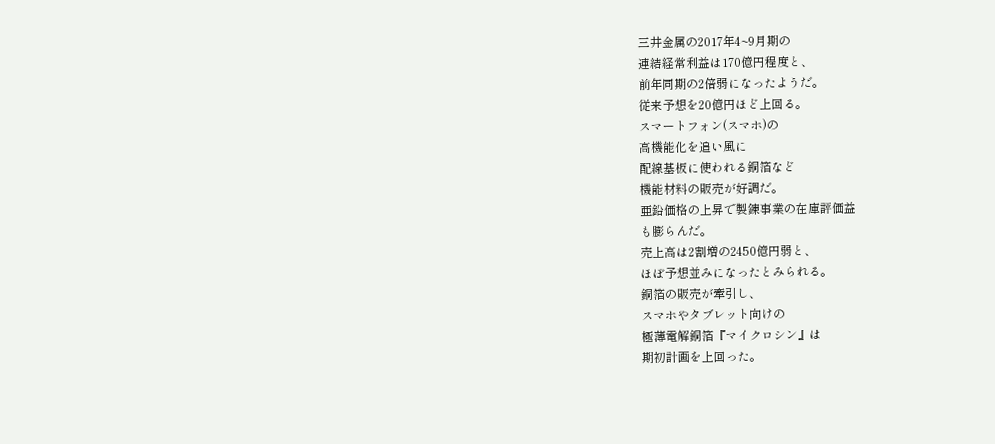三井金属の2017年4~9月期の
連結経常利益は170億円程度と、
前年同期の2倍弱になったようだ。
従来予想を20億円ほど上回る。
スマートフォン(スマホ)の
高機能化を追い風に
配線基板に使われる銅箔など
機能材料の販売が好調だ。
亜鉛価格の上昇で製錬事業の在庫評価益
も膨らんだ。
売上高は2割増の2450億円弱と、
ほぼ予想並みになったとみられる。
銅箔の販売が牽引し、
スマホやタブレット向けの
極薄電解銅箔『マイクロシン』は
期初計画を上回った。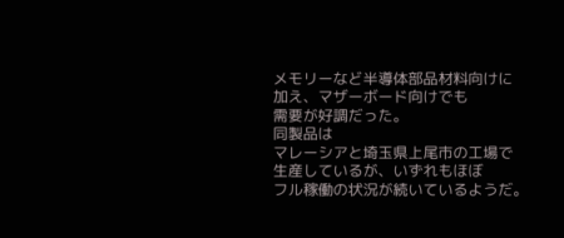メモリーなど半導体部品材料向けに
加え、マザーボード向けでも
需要が好調だった。
同製品は
マレーシアと埼玉県上尾市の工場で
生産しているが、いずれもほぼ
フル稼働の状況が続いているようだ。